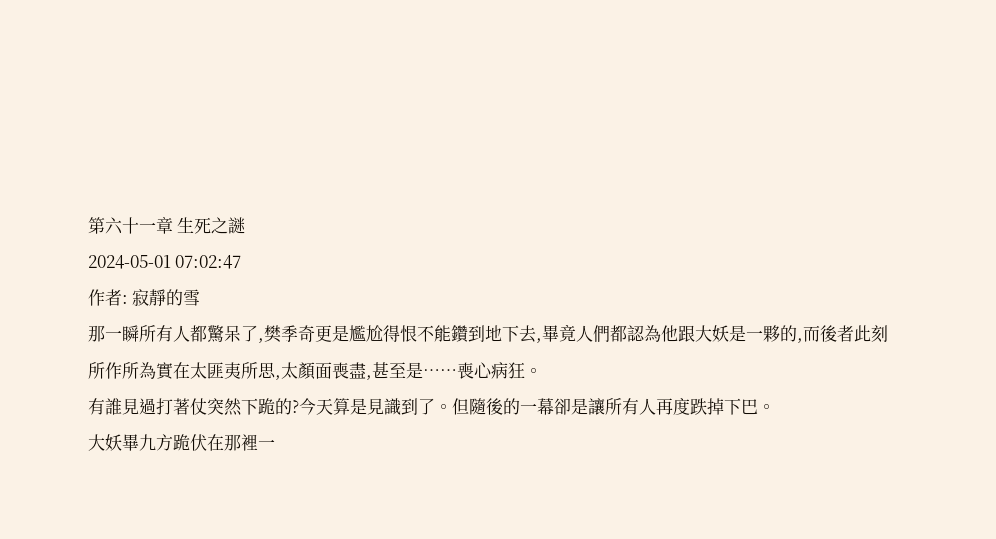第六十一章 生死之謎
2024-05-01 07:02:47
作者: 寂靜的雪
那一瞬所有人都驚呆了,樊季奇更是尷尬得恨不能鑽到地下去,畢竟人們都認為他跟大妖是一夥的,而後者此刻所作所為實在太匪夷所思,太顏面喪盡,甚至是……喪心病狂。
有誰見過打著仗突然下跪的?今天算是見識到了。但隨後的一幕卻是讓所有人再度跌掉下巴。
大妖畢九方跪伏在那裡一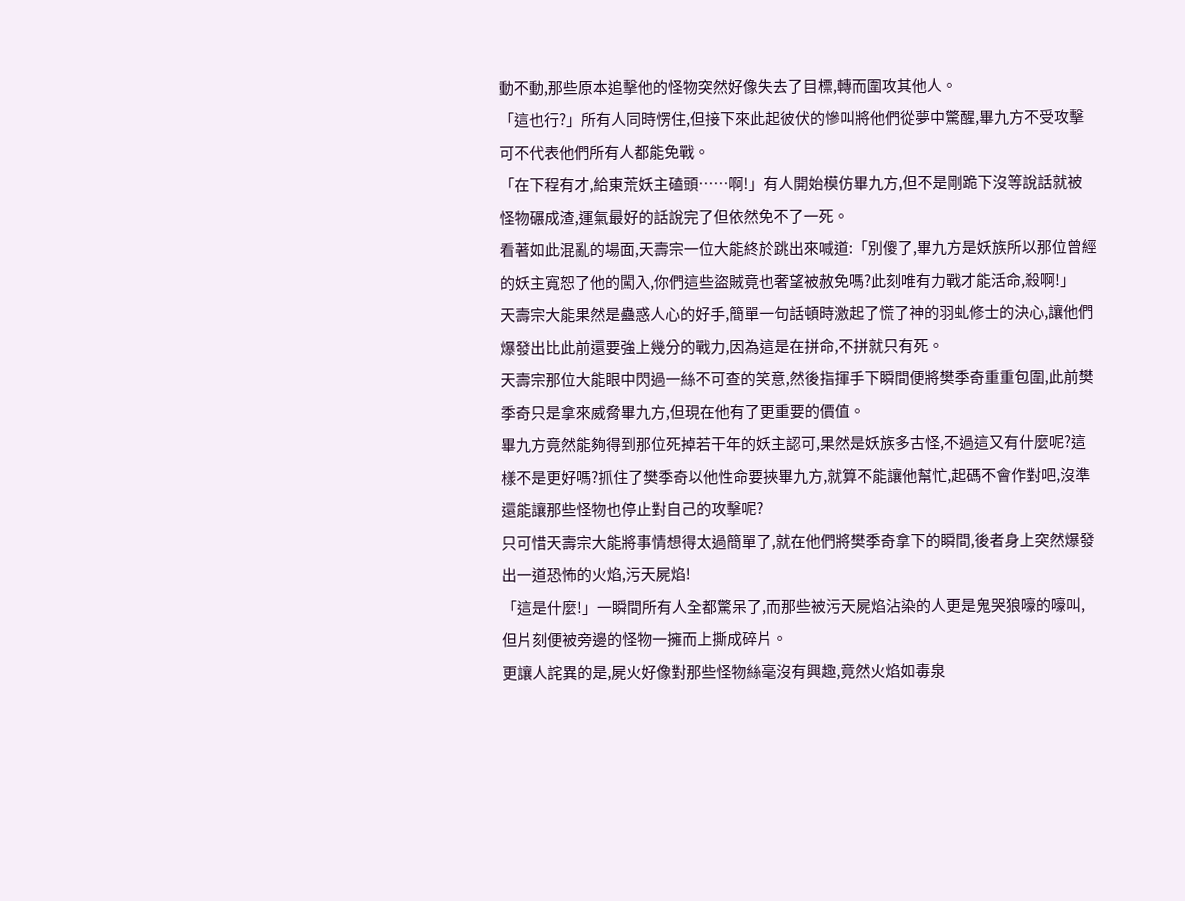動不動,那些原本追擊他的怪物突然好像失去了目標,轉而圍攻其他人。
「這也行?」所有人同時愣住,但接下來此起彼伏的慘叫將他們從夢中驚醒,畢九方不受攻擊可不代表他們所有人都能免戰。
「在下程有才,給東荒妖主磕頭……啊!」有人開始模仿畢九方,但不是剛跪下沒等說話就被怪物碾成渣,運氣最好的話說完了但依然免不了一死。
看著如此混亂的場面,天壽宗一位大能終於跳出來喊道:「別傻了,畢九方是妖族所以那位曾經的妖主寬恕了他的闖入,你們這些盜賊竟也奢望被赦免嗎?此刻唯有力戰才能活命,殺啊!」
天壽宗大能果然是蠱惑人心的好手,簡單一句話頓時激起了慌了神的羽虬修士的決心,讓他們爆發出比此前還要強上幾分的戰力,因為這是在拼命,不拼就只有死。
天壽宗那位大能眼中閃過一絲不可查的笑意,然後指揮手下瞬間便將樊季奇重重包圍,此前樊季奇只是拿來威脅畢九方,但現在他有了更重要的價值。
畢九方竟然能夠得到那位死掉若干年的妖主認可,果然是妖族多古怪,不過這又有什麼呢?這樣不是更好嗎?抓住了樊季奇以他性命要挾畢九方,就算不能讓他幫忙,起碼不會作對吧,沒準還能讓那些怪物也停止對自己的攻擊呢?
只可惜天壽宗大能將事情想得太過簡單了,就在他們將樊季奇拿下的瞬間,後者身上突然爆發出一道恐怖的火焰,污天屍焰!
「這是什麼!」一瞬間所有人全都驚呆了,而那些被污天屍焰沾染的人更是鬼哭狼嚎的嚎叫,但片刻便被旁邊的怪物一擁而上撕成碎片。
更讓人詫異的是,屍火好像對那些怪物絲毫沒有興趣,竟然火焰如毒泉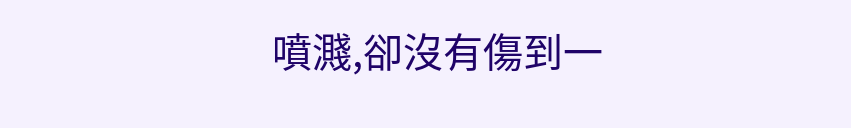噴濺,卻沒有傷到一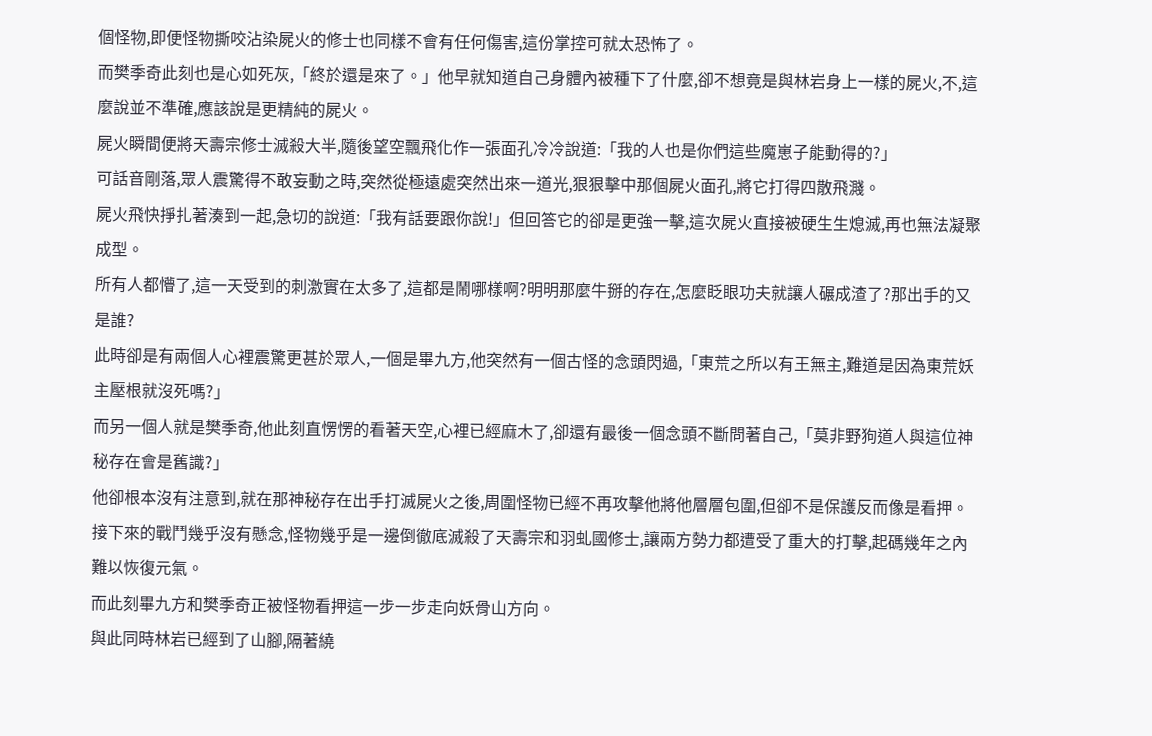個怪物,即便怪物撕咬沾染屍火的修士也同樣不會有任何傷害,這份掌控可就太恐怖了。
而樊季奇此刻也是心如死灰,「終於還是來了。」他早就知道自己身體內被種下了什麼,卻不想竟是與林岩身上一樣的屍火,不,這麼說並不準確,應該說是更精純的屍火。
屍火瞬間便將天壽宗修士滅殺大半,隨後望空飄飛化作一張面孔冷冷說道:「我的人也是你們這些魔崽子能動得的?」
可話音剛落,眾人震驚得不敢妄動之時,突然從極遠處突然出來一道光,狠狠擊中那個屍火面孔,將它打得四散飛濺。
屍火飛快掙扎著湊到一起,急切的說道:「我有話要跟你說!」但回答它的卻是更強一擊,這次屍火直接被硬生生熄滅,再也無法凝聚成型。
所有人都懵了,這一天受到的刺激實在太多了,這都是鬧哪樣啊?明明那麼牛掰的存在,怎麼眨眼功夫就讓人碾成渣了?那出手的又是誰?
此時卻是有兩個人心裡震驚更甚於眾人,一個是畢九方,他突然有一個古怪的念頭閃過,「東荒之所以有王無主,難道是因為東荒妖主壓根就沒死嗎?」
而另一個人就是樊季奇,他此刻直愣愣的看著天空,心裡已經麻木了,卻還有最後一個念頭不斷問著自己,「莫非野狗道人與這位神秘存在會是舊識?」
他卻根本沒有注意到,就在那神秘存在出手打滅屍火之後,周圍怪物已經不再攻擊他將他層層包圍,但卻不是保護反而像是看押。
接下來的戰鬥幾乎沒有懸念,怪物幾乎是一邊倒徹底滅殺了天壽宗和羽虬國修士,讓兩方勢力都遭受了重大的打擊,起碼幾年之內難以恢復元氣。
而此刻畢九方和樊季奇正被怪物看押這一步一步走向妖骨山方向。
與此同時林岩已經到了山腳,隔著繞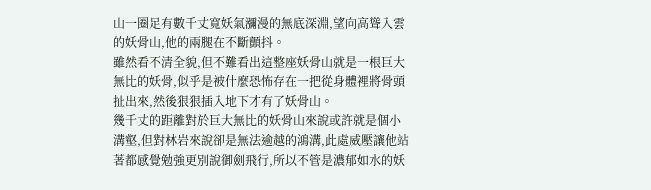山一圈足有數千丈寬妖氣瀰漫的無底深淵,望向高聳入雲的妖骨山,他的兩腿在不斷顫抖。
雖然看不清全貌,但不難看出這整座妖骨山就是一根巨大無比的妖骨,似乎是被什麼恐怖存在一把從身體裡將骨頭扯出來,然後狠狠插入地下才有了妖骨山。
幾千丈的距離對於巨大無比的妖骨山來說或許就是個小溝壑,但對林岩來說卻是無法逾越的鴻溝,此處威壓讓他站著都感覺勉強更別說御劍飛行,所以不管是濃郁如水的妖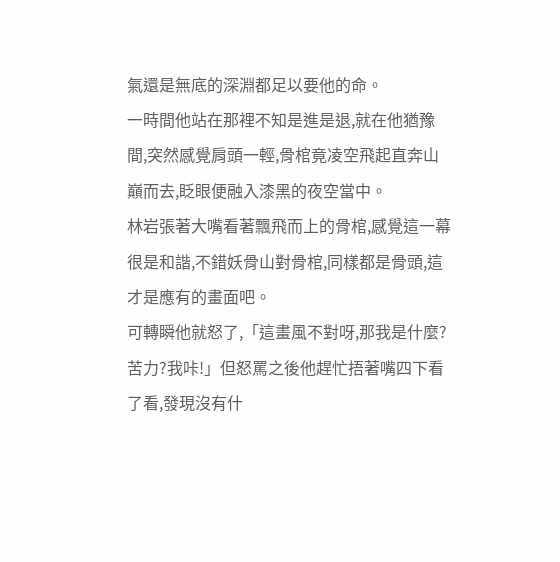氣還是無底的深淵都足以要他的命。
一時間他站在那裡不知是進是退,就在他猶豫間,突然感覺肩頭一輕,骨棺竟凌空飛起直奔山巔而去,眨眼便融入漆黑的夜空當中。
林岩張著大嘴看著飄飛而上的骨棺,感覺這一幕很是和諧,不錯妖骨山對骨棺,同樣都是骨頭,這才是應有的畫面吧。
可轉瞬他就怒了,「這畫風不對呀,那我是什麼?苦力?我咔!」但怒罵之後他趕忙捂著嘴四下看了看,發現沒有什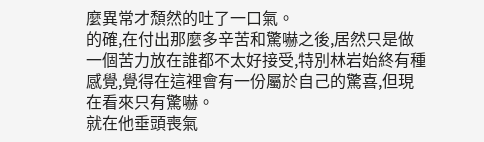麼異常才頹然的吐了一口氣。
的確,在付出那麼多辛苦和驚嚇之後,居然只是做一個苦力放在誰都不太好接受,特別林岩始終有種感覺,覺得在這裡會有一份屬於自己的驚喜,但現在看來只有驚嚇。
就在他垂頭喪氣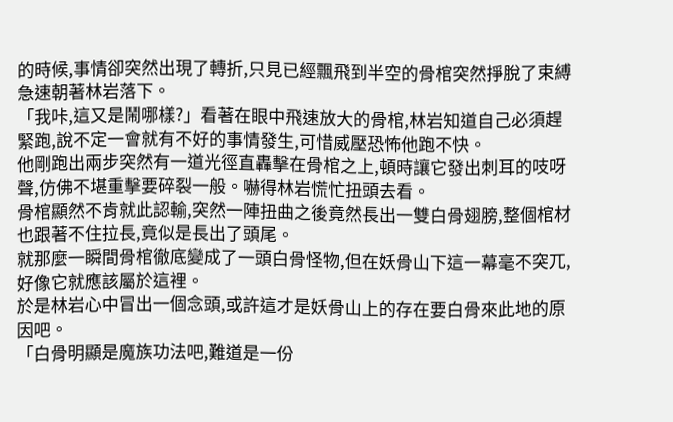的時候,事情卻突然出現了轉折,只見已經飄飛到半空的骨棺突然掙脫了束縛急速朝著林岩落下。
「我咔,這又是鬧哪樣?」看著在眼中飛速放大的骨棺,林岩知道自己必須趕緊跑,說不定一會就有不好的事情發生,可惜威壓恐怖他跑不快。
他剛跑出兩步突然有一道光徑直轟擊在骨棺之上,頓時讓它發出刺耳的吱呀聲,仿佛不堪重擊要碎裂一般。嚇得林岩慌忙扭頭去看。
骨棺顯然不肯就此認輸,突然一陣扭曲之後竟然長出一雙白骨翅膀,整個棺材也跟著不住拉長,竟似是長出了頭尾。
就那麼一瞬間骨棺徹底變成了一頭白骨怪物,但在妖骨山下這一幕毫不突兀,好像它就應該屬於這裡。
於是林岩心中冒出一個念頭,或許這才是妖骨山上的存在要白骨來此地的原因吧。
「白骨明顯是魔族功法吧,難道是一份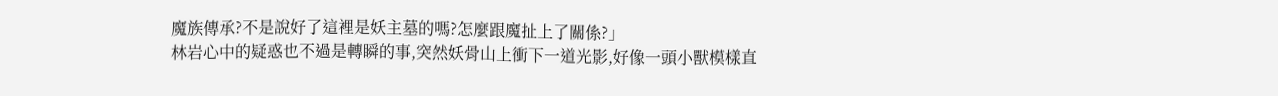魔族傳承?不是說好了這裡是妖主墓的嗎?怎麼跟魔扯上了關係?」
林岩心中的疑惑也不過是轉瞬的事,突然妖骨山上衝下一道光影,好像一頭小獸模樣直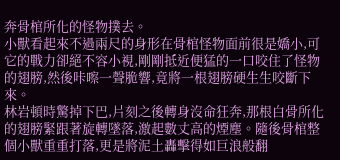奔骨棺所化的怪物撲去。
小獸看起來不過兩尺的身形在骨棺怪物面前很是嬌小,可它的戰力卻絕不容小視,剛剛抵近便猛的一口咬住了怪物的翅膀,然後咔嚓一聲脆響,竟將一根翅膀硬生生咬斷下來。
林岩頓時驚掉下巴,片刻之後轉身沒命狂奔,那根白骨所化的翅膀緊跟著旋轉墜落,激起數丈高的煙塵。隨後骨棺整個小獸重重打落,更是將泥土轟擊得如巨浪般翻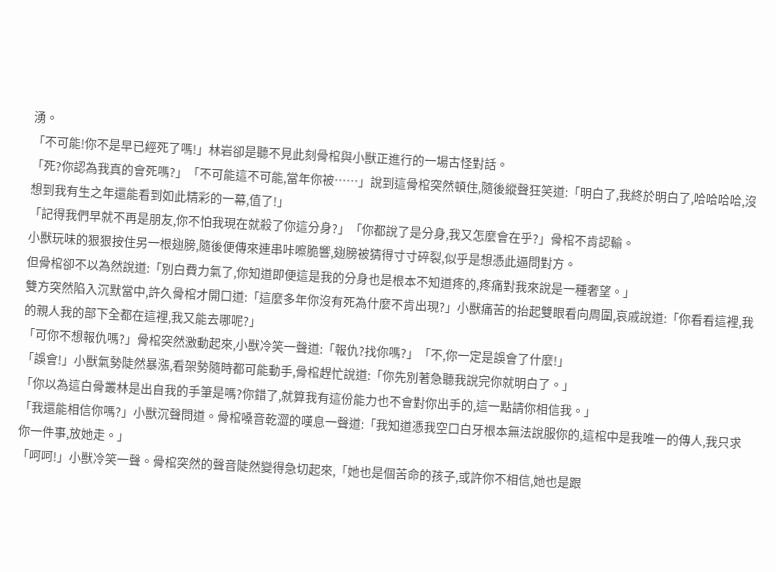湧。
「不可能!你不是早已經死了嗎!」林岩卻是聽不見此刻骨棺與小獸正進行的一場古怪對話。
「死?你認為我真的會死嗎?」「不可能這不可能,當年你被……」說到這骨棺突然頓住,隨後縱聲狂笑道:「明白了,我終於明白了,哈哈哈哈,沒想到我有生之年還能看到如此精彩的一幕,值了!」
「記得我們早就不再是朋友,你不怕我現在就殺了你這分身?」「你都說了是分身,我又怎麼會在乎?」骨棺不肯認輸。
小獸玩味的狠狠按住另一根翅膀,隨後便傳來連串咔嚓脆響,翅膀被猜得寸寸碎裂,似乎是想憑此逼問對方。
但骨棺卻不以為然說道:「別白費力氣了,你知道即便這是我的分身也是根本不知道疼的,疼痛對我來說是一種奢望。」
雙方突然陷入沉默當中,許久骨棺才開口道:「這麼多年你沒有死為什麼不肯出現?」小獸痛苦的抬起雙眼看向周圍,哀戚說道:「你看看這裡,我的親人我的部下全都在這裡,我又能去哪呢?」
「可你不想報仇嗎?」骨棺突然激動起來,小獸冷笑一聲道:「報仇?找你嗎?」「不,你一定是誤會了什麼!」
「誤會!」小獸氣勢陡然暴漲,看架勢隨時都可能動手,骨棺趕忙說道:「你先別著急聽我說完你就明白了。」
「你以為這白骨叢林是出自我的手筆是嗎?你錯了,就算我有這份能力也不會對你出手的,這一點請你相信我。」
「我還能相信你嗎?」小獸沉聲問道。骨棺嗓音乾澀的嘆息一聲道:「我知道憑我空口白牙根本無法說服你的,這棺中是我唯一的傳人,我只求你一件事,放她走。」
「呵呵!」小獸冷笑一聲。骨棺突然的聲音陡然變得急切起來,「她也是個苦命的孩子,或許你不相信,她也是跟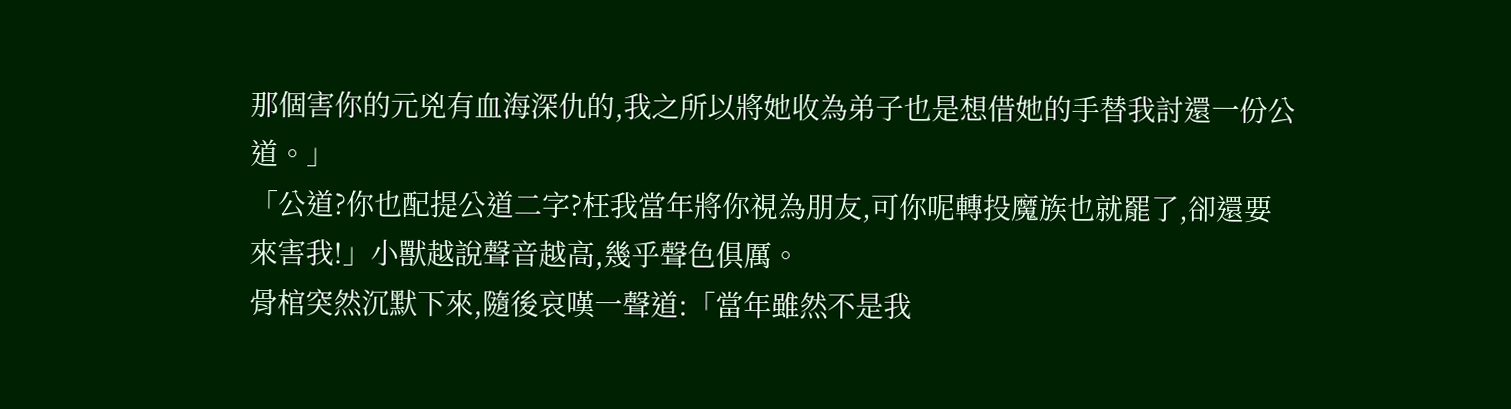那個害你的元兇有血海深仇的,我之所以將她收為弟子也是想借她的手替我討還一份公道。」
「公道?你也配提公道二字?枉我當年將你視為朋友,可你呢轉投魔族也就罷了,卻還要來害我!」小獸越說聲音越高,幾乎聲色俱厲。
骨棺突然沉默下來,隨後哀嘆一聲道:「當年雖然不是我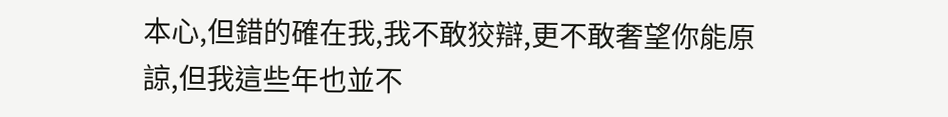本心,但錯的確在我,我不敢狡辯,更不敢奢望你能原諒,但我這些年也並不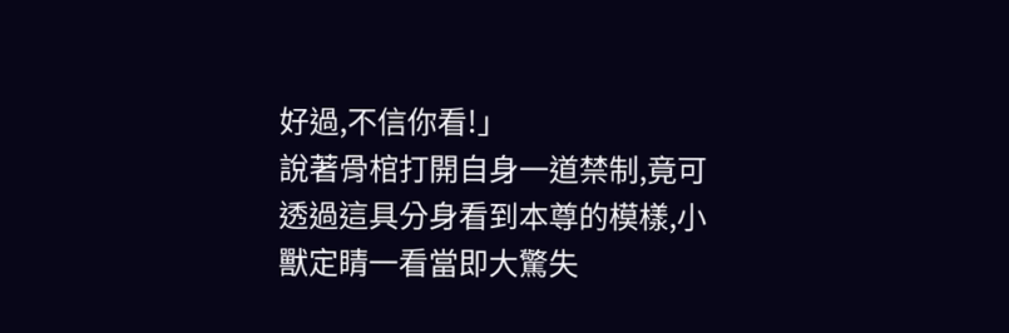好過,不信你看!」
說著骨棺打開自身一道禁制,竟可透過這具分身看到本尊的模樣,小獸定睛一看當即大驚失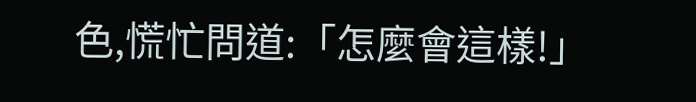色,慌忙問道:「怎麼會這樣!」